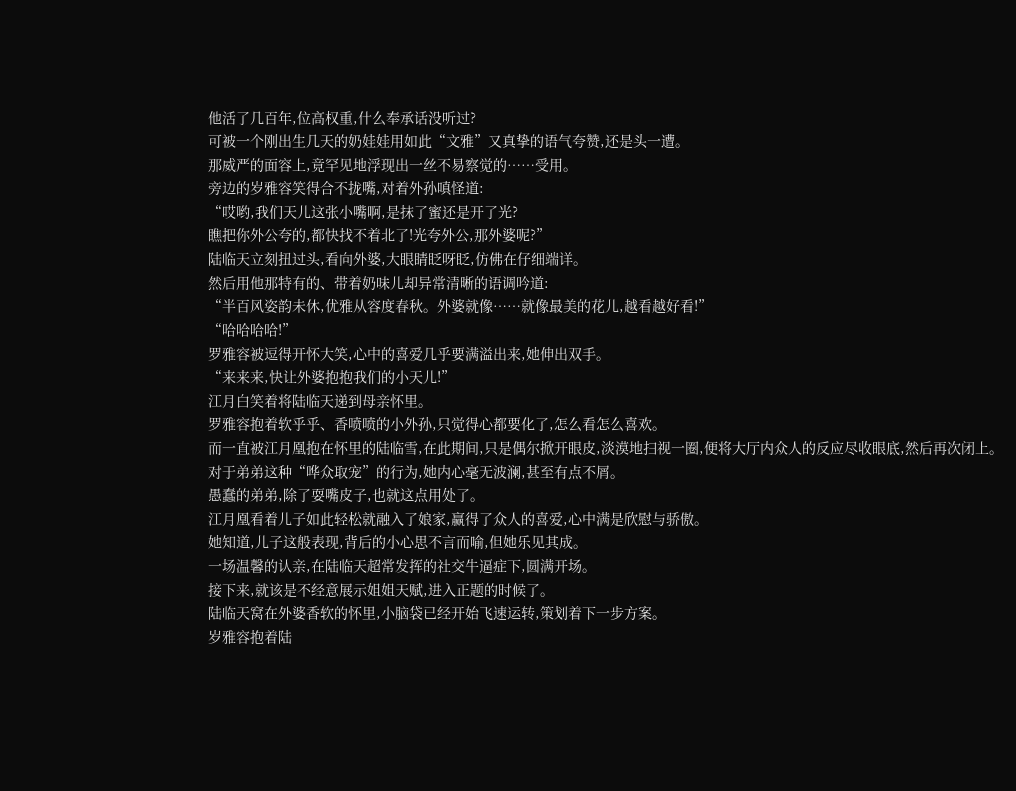他活了几百年,位高权重,什么奉承话没听过?
可被一个刚出生几天的奶娃娃用如此“文雅”又真挚的语气夸赞,还是头一遭。
那威严的面容上,竟罕见地浮现出一丝不易察觉的……受用。
旁边的岁雅容笑得合不拢嘴,对着外孙嗔怪道:
“哎哟,我们天儿这张小嘴啊,是抹了蜜还是开了光?
瞧把你外公夸的,都快找不着北了!光夸外公,那外婆呢?”
陆临天立刻扭过头,看向外婆,大眼睛眨呀眨,仿佛在仔细端详。
然后用他那特有的、带着奶味儿却异常清晰的语调吟道:
“半百风姿韵未休,优雅从容度春秋。外婆就像……就像最美的花儿,越看越好看!”
“哈哈哈哈!”
罗雅容被逗得开怀大笑,心中的喜爱几乎要满溢出来,她伸出双手。
“来来来,快让外婆抱抱我们的小天儿!”
江月白笑着将陆临天递到母亲怀里。
罗雅容抱着软乎乎、香喷喷的小外孙,只觉得心都要化了,怎么看怎么喜欢。
而一直被江月凰抱在怀里的陆临雪,在此期间,只是偶尔掀开眼皮,淡漠地扫视一圈,便将大厅内众人的反应尽收眼底,然后再次闭上。
对于弟弟这种“哗众取宠”的行为,她内心毫无波澜,甚至有点不屑。
愚蠢的弟弟,除了耍嘴皮子,也就这点用处了。
江月凰看着儿子如此轻松就融入了娘家,赢得了众人的喜爱,心中满是欣慰与骄傲。
她知道,儿子这般表现,背后的小心思不言而喻,但她乐见其成。
一场温馨的认亲,在陆临天超常发挥的社交牛逼症下,圆满开场。
接下来,就该是不经意展示姐姐天赋,进入正题的时候了。
陆临天窝在外婆香软的怀里,小脑袋已经开始飞速运转,策划着下一步方案。
岁雅容抱着陆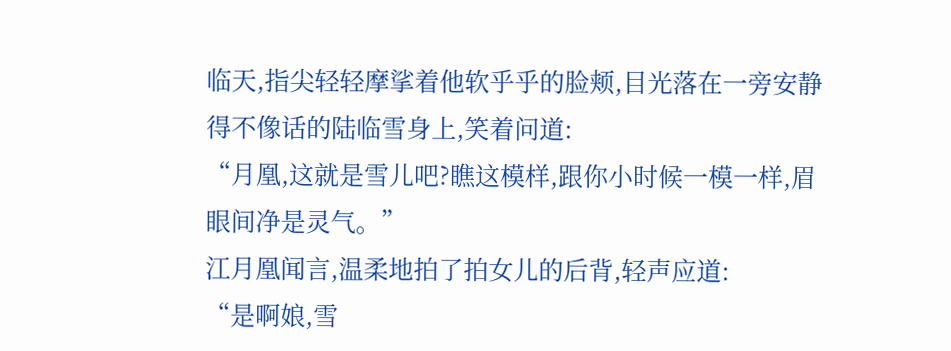临天,指尖轻轻摩挲着他软乎乎的脸颊,目光落在一旁安静得不像话的陆临雪身上,笑着问道:
“月凰,这就是雪儿吧?瞧这模样,跟你小时候一模一样,眉眼间净是灵气。”
江月凰闻言,温柔地拍了拍女儿的后背,轻声应道:
“是啊娘,雪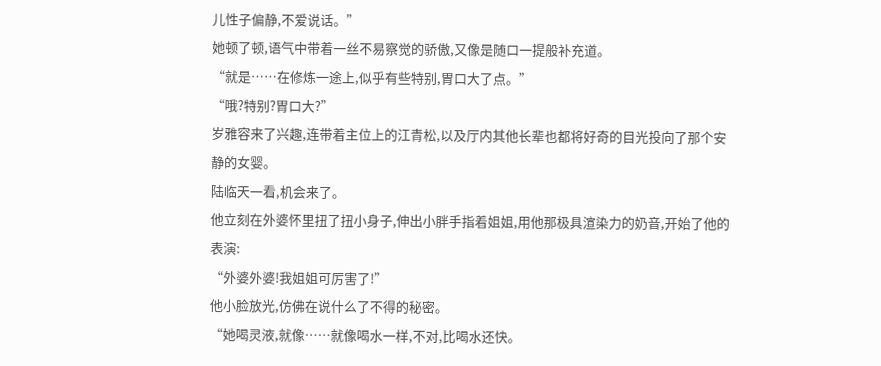儿性子偏静,不爱说话。”
她顿了顿,语气中带着一丝不易察觉的骄傲,又像是随口一提般补充道。
“就是……在修炼一途上,似乎有些特别,胃口大了点。”
“哦?特别?胃口大?”
岁雅容来了兴趣,连带着主位上的江青松,以及厅内其他长辈也都将好奇的目光投向了那个安静的女婴。
陆临天一看,机会来了。
他立刻在外婆怀里扭了扭小身子,伸出小胖手指着姐姐,用他那极具渲染力的奶音,开始了他的表演:
“外婆外婆!我姐姐可厉害了!”
他小脸放光,仿佛在说什么了不得的秘密。
“她喝灵液,就像……就像喝水一样,不对,比喝水还快。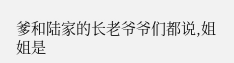爹和陆家的长老爷爷们都说,姐姐是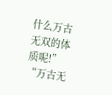什么万古无双的体质呢!”
“万古无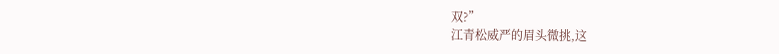双?”
江青松威严的眉头微挑,这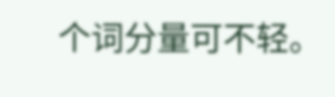个词分量可不轻。